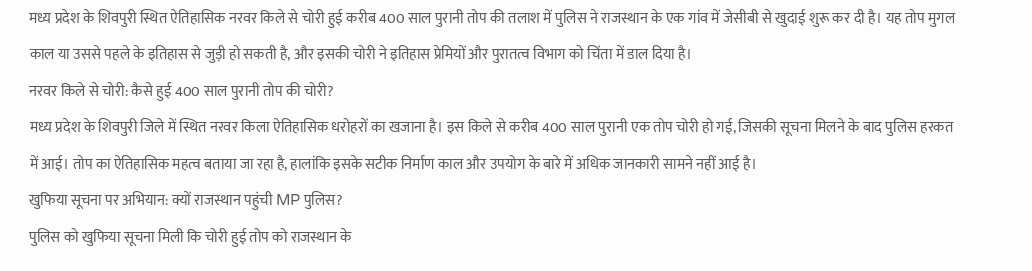मध्य प्रदेश के शिवपुरी स्थित ऐतिहासिक नरवर किले से चोरी हुई करीब 400 साल पुरानी तोप की तलाश में पुलिस ने राजस्थान के एक गांव में जेसीबी से खुदाई शुरू कर दी है। यह तोप मुगल काल या उससे पहले के इतिहास से जुड़ी हो सकती है, और इसकी चोरी ने इतिहास प्रेमियों और पुरातत्व विभाग को चिंता में डाल दिया है।
नरवर किले से चोरी: कैसे हुई 400 साल पुरानी तोप की चोरी?
मध्य प्रदेश के शिवपुरी जिले में स्थित नरवर किला ऐतिहासिक धरोहरों का खजाना है। इस किले से करीब 400 साल पुरानी एक तोप चोरी हो गई, जिसकी सूचना मिलने के बाद पुलिस हरकत में आई। तोप का ऐतिहासिक महत्व बताया जा रहा है, हालांकि इसके सटीक निर्माण काल और उपयोग के बारे में अधिक जानकारी सामने नहीं आई है।
खुफिया सूचना पर अभियान: क्यों राजस्थान पहुंची MP पुलिस?
पुलिस को खुफिया सूचना मिली कि चोरी हुई तोप को राजस्थान के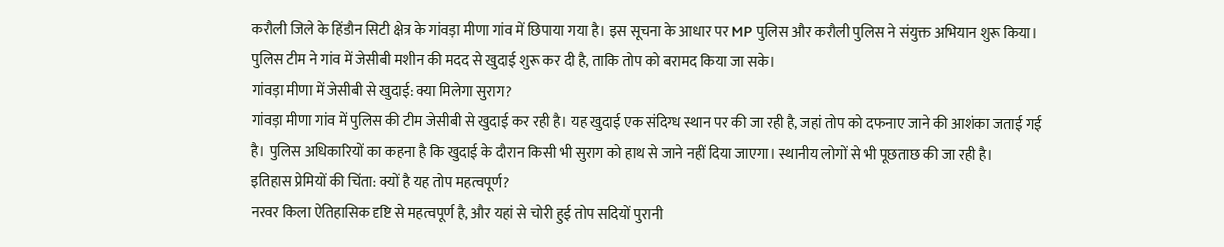करौली जिले के हिंडौन सिटी क्षेत्र के गांवड़ा मीणा गांव में छिपाया गया है। इस सूचना के आधार पर MP पुलिस और करौली पुलिस ने संयुक्त अभियान शुरू किया। पुलिस टीम ने गांव में जेसीबी मशीन की मदद से खुदाई शुरू कर दी है, ताकि तोप को बरामद किया जा सके।
गांवड़ा मीणा में जेसीबी से खुदाई: क्या मिलेगा सुराग?
गांवड़ा मीणा गांव में पुलिस की टीम जेसीबी से खुदाई कर रही है। यह खुदाई एक संदिग्ध स्थान पर की जा रही है, जहां तोप को दफनाए जाने की आशंका जताई गई है। पुलिस अधिकारियों का कहना है कि खुदाई के दौरान किसी भी सुराग को हाथ से जाने नहीं दिया जाएगा। स्थानीय लोगों से भी पूछताछ की जा रही है।
इतिहास प्रेमियों की चिंता: क्यों है यह तोप महत्वपूर्ण?
नरवर किला ऐतिहासिक दृष्टि से महत्वपूर्ण है, और यहां से चोरी हुई तोप सदियों पुरानी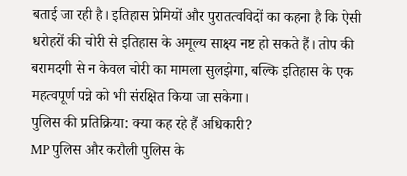बताई जा रही है। इतिहास प्रेमियों और पुरातत्वविदों का कहना है कि ऐसी धरोहरों की चोरी से इतिहास के अमूल्य साक्ष्य नष्ट हो सकते हैं। तोप की बरामदगी से न केवल चोरी का मामला सुलझेगा, बल्कि इतिहास के एक महत्वपूर्ण पन्ने को भी संरक्षित किया जा सकेगा।
पुलिस की प्रतिक्रिया: क्या कह रहे हैं अधिकारी?
MP पुलिस और करौली पुलिस के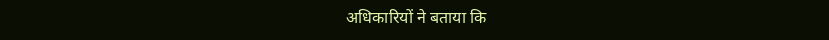अधिकारियों ने बताया कि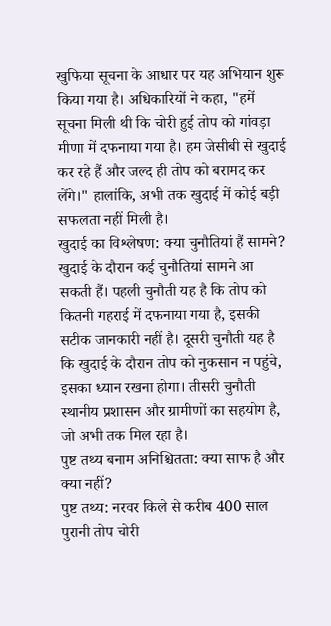खुफिया सूचना के आधार पर यह अभियान शुरू किया गया है। अधिकारियों ने कहा, "हमें सूचना मिली थी कि चोरी हुई तोप को गांवड़ा मीणा में दफनाया गया है। हम जेसीबी से खुदाई कर रहे हैं और जल्द ही तोप को बरामद कर लेंगे।" हालांकि, अभी तक खुदाई में कोई बड़ी सफलता नहीं मिली है।
खुदाई का विश्लेषण: क्या चुनौतियां हैं सामने?
खुदाई के दौरान कई चुनौतियां सामने आ सकती हैं। पहली चुनौती यह है कि तोप को कितनी गहराई में दफनाया गया है, इसकी सटीक जानकारी नहीं है। दूसरी चुनौती यह है कि खुदाई के दौरान तोप को नुकसान न पहुंचे, इसका ध्यान रखना होगा। तीसरी चुनौती स्थानीय प्रशासन और ग्रामीणों का सहयोग है, जो अभी तक मिल रहा है।
पुष्ट तथ्य बनाम अनिश्चितता: क्या साफ है और क्या नहीं?
पुष्ट तथ्य: नरवर किले से करीब 400 साल पुरानी तोप चोरी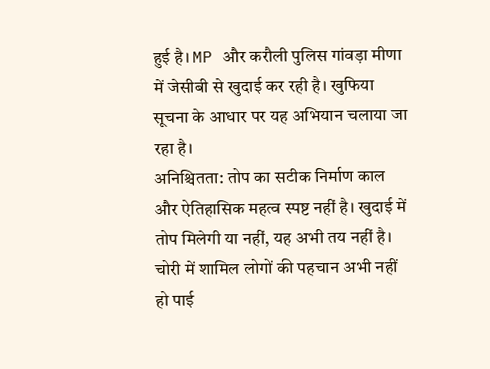हुई है। MP और करौली पुलिस गांवड़ा मीणा में जेसीबी से खुदाई कर रही है। खुफिया सूचना के आधार पर यह अभियान चलाया जा रहा है।
अनिश्चितता: तोप का सटीक निर्माण काल और ऐतिहासिक महत्व स्पष्ट नहीं है। खुदाई में तोप मिलेगी या नहीं, यह अभी तय नहीं है। चोरी में शामिल लोगों की पहचान अभी नहीं हो पाई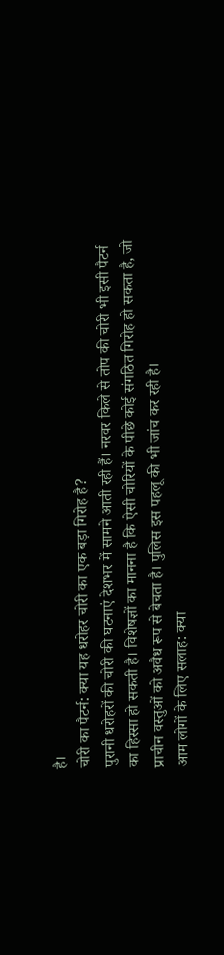है।
चोरी का पैटर्न: क्या यह धरोहर चोरी का एक बड़ा गिरोह है?
पुरानी धरोहरों की चोरी की घटनाएं देशभर में सामने आती रही हैं। नरवर किले से तोप की चोरी भी इसी पैटर्न का हिस्सा हो सकती है। विशेषज्ञों का मानना है कि ऐसी चोरियों के पीछे कोई संगठित गिरोह हो सकता है, जो प्राचीन वस्तुओं को अवैध रूप से बेचता है। पुलिस इस पहलू की भी जांच कर रही है।
आम लोगों के लिए सलाह: क्या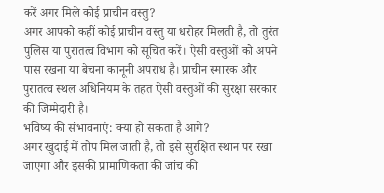करें अगर मिले कोई प्राचीन वस्तु?
अगर आपको कहीं कोई प्राचीन वस्तु या धरोहर मिलती है, तो तुरंत पुलिस या पुरातत्व विभाग को सूचित करें। ऐसी वस्तुओं को अपने पास रखना या बेचना कानूनी अपराध है। प्राचीन स्मारक और पुरातत्व स्थल अधिनियम के तहत ऐसी वस्तुओं की सुरक्षा सरकार की जिम्मेदारी है।
भविष्य की संभावनाएं: क्या हो सकता है आगे?
अगर खुदाई में तोप मिल जाती है, तो इसे सुरक्षित स्थान पर रखा जाएगा और इसकी प्रामाणिकता की जांच की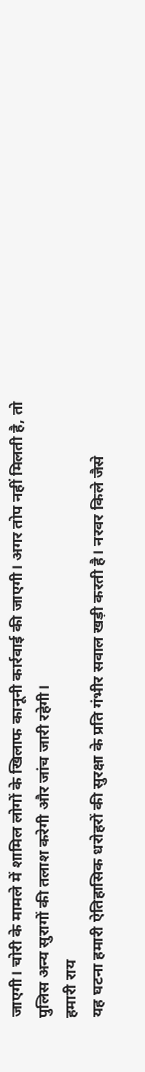जाएगी। चोरी के मामले में शामिल लोगों के खिलाफ कानूनी कार्रवाई की जाएगी। अगर तोप नहीं मिलती है, तो पुलिस अन्य सुरागों की तलाश करेगी और जांच जारी रहेगी।
हमारी राय
यह घटना हमारी ऐतिहासिक धरोहरों की सुरक्षा के प्रति गंभीर सवाल खड़ी करती है। नरवर किले जैसे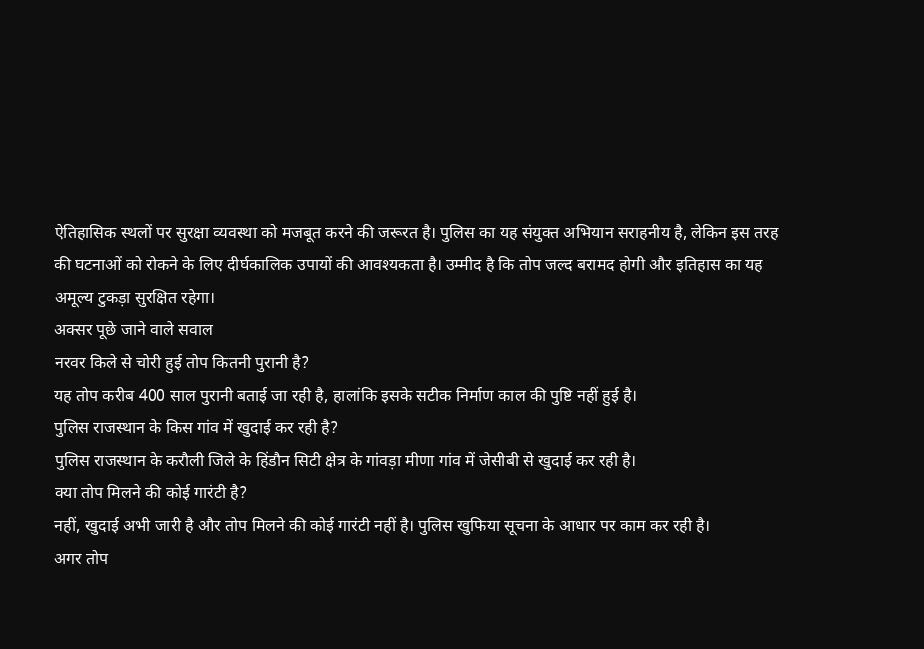ऐतिहासिक स्थलों पर सुरक्षा व्यवस्था को मजबूत करने की जरूरत है। पुलिस का यह संयुक्त अभियान सराहनीय है, लेकिन इस तरह की घटनाओं को रोकने के लिए दीर्घकालिक उपायों की आवश्यकता है। उम्मीद है कि तोप जल्द बरामद होगी और इतिहास का यह अमूल्य टुकड़ा सुरक्षित रहेगा।
अक्सर पूछे जाने वाले सवाल
नरवर किले से चोरी हुई तोप कितनी पुरानी है?
यह तोप करीब 400 साल पुरानी बताई जा रही है, हालांकि इसके सटीक निर्माण काल की पुष्टि नहीं हुई है।
पुलिस राजस्थान के किस गांव में खुदाई कर रही है?
पुलिस राजस्थान के करौली जिले के हिंडौन सिटी क्षेत्र के गांवड़ा मीणा गांव में जेसीबी से खुदाई कर रही है।
क्या तोप मिलने की कोई गारंटी है?
नहीं, खुदाई अभी जारी है और तोप मिलने की कोई गारंटी नहीं है। पुलिस खुफिया सूचना के आधार पर काम कर रही है।
अगर तोप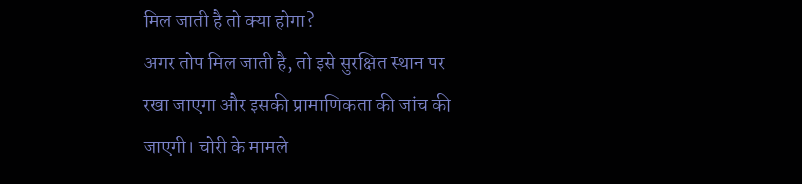मिल जाती है तो क्या होगा?
अगर तोप मिल जाती है, तो इसे सुरक्षित स्थान पर रखा जाएगा और इसकी प्रामाणिकता की जांच की जाएगी। चोरी के मामले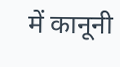में कानूनी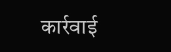कार्रवाई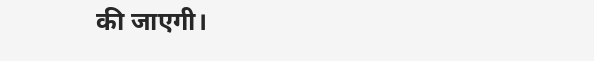की जाएगी।